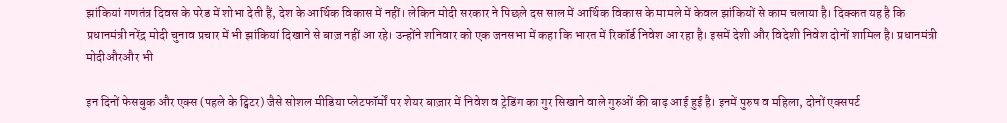झांकियां गणतंत्र दिवस के परेड में शोभा देती हैं, देश के आर्थिक विकास में नहीं। लेकिन मोदी सरकार ने पिछले दस साल में आर्थिक विकास के मामले में केवल झांकियों से काम चलाया है। दिक्कत यह है कि प्रधानमंत्री नरेंद्र मोदी चुनाव प्रचार में भी झांकियां दिखाने से बाज़ नहीं आ रहे। उन्होंने शनिवार को एक जनसभा में कहा कि भारत में रिकॉर्ड निवेश आ रहा है। इसमें देशी और विदेशी निवेश दोनों शामिल है। प्रधानमंत्री मोदीऔरऔर भी

इन दिनों फेसबुक और एक्स (पहले के ट्विटर) जैसे सोशल मीडिया प्लेटफॉर्मों पर शेयर बाज़ार में निवेश व ट्रेडिंग का गुर सिखाने वाले गुरुओं की बाढ़ आई हुई है। इनमें पुरुष व महिला, दोनों एक्सपर्ट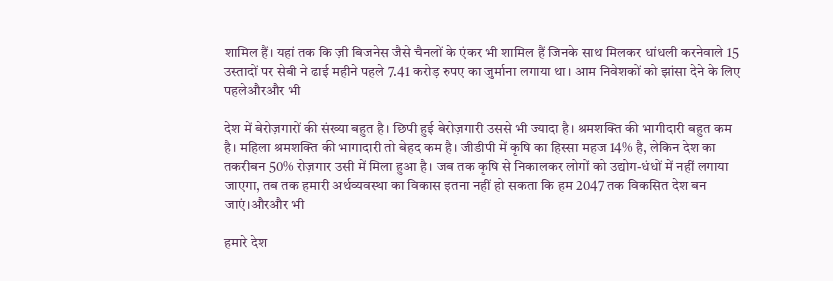शामिल हैं। यहां तक कि ज़ी बिजनेस जैसे चैनलों के एंकर भी शामिल हैं जिनके साथ मिलकर धांधली करनेवाले 15 उस्तादों पर सेबी ने ढाई महीने पहले 7.41 करोड़ रुपए का जुर्माना लगाया था। आम निवेशकों को झांसा देने के लिए पहलेऔरऔर भी

देश में बेरोज़गारों की संख्या बहुत है। छिपी हुई बेरोज़गारी उससे भी ज्यादा है। श्रमशक्ति की भागीदारी बहुत कम है। महिला श्रमशक्ति की भागादारी तो बेहद कम है। जीडीपी में कृषि का हिस्सा महज 14% है, लेकिन देश का तकरीबन 50% रोज़गार उसी में मिला हुआ है। जब तक कृषि से निकालकर लोगों को उद्योग-धंधों में नहीं लगाया जाएगा, तब तक हमारी अर्थव्यवस्था का विकास इतना नहीं हो सकता कि हम 2047 तक विकसित देश बन जाएं।औरऔर भी

हमारे देश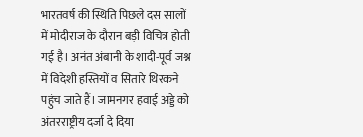भारतवर्ष की स्थिति पिछले दस सालों में मोदीराज के दौरान बड़ी विचित्र होती गई है। अनंत अंबानी के शादी-पूर्व जश्न में विदेशी हस्तियों व सितारे थिरकने पहुंच जाते हैं। जामनगर हवाई अड्डे को अंतरराष्ट्रीय दर्जा दे दिया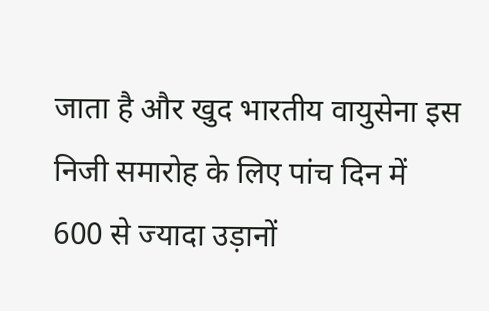जाता है और खुद भारतीय वायुसेना इस निजी समारोह के लिए पांच दिन में 600 से ज्यादा उड़ानों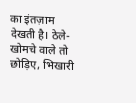का इंतज़ाम देखती है। ठेले-खोमचे वाले तो छोड़िए, भिखारी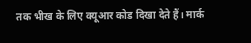तक भीख के लिए क्यूआर कोड दिखा देते हैं। मार्क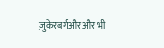ज़ुकेरबर्गऔरऔर भी